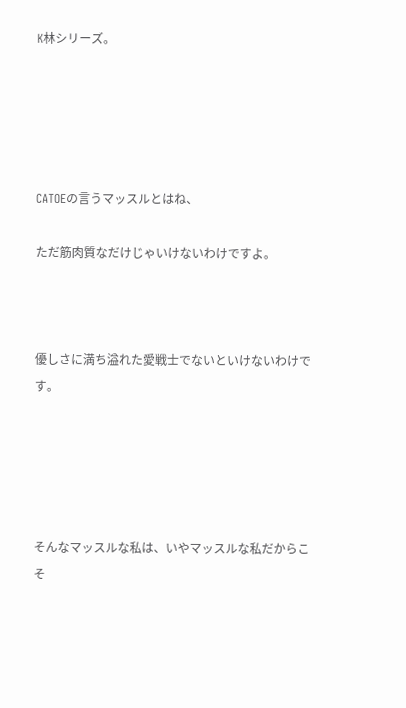K林シリーズ。





CATOEの言うマッスルとはね、

ただ筋肉質なだけじゃいけないわけですよ。



優しさに満ち溢れた愛戦士でないといけないわけです。





そんなマッスルな私は、いやマッスルな私だからこそ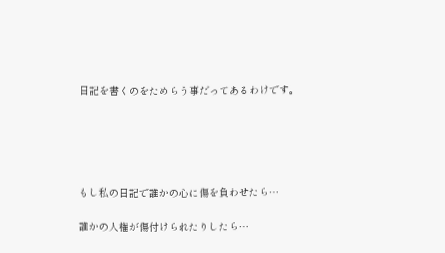日記を書くのをためらう事だってあるわけです。





もし私の日記で誰かの心に傷を負わせたら…

誰かの人権が傷付けられたりしたら…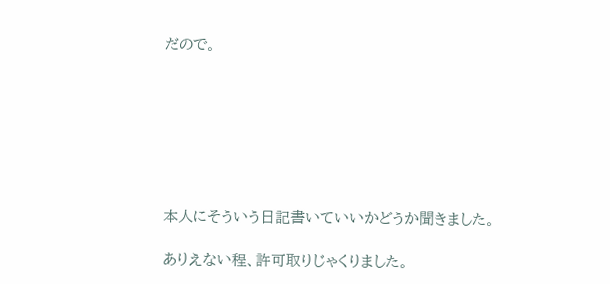だので。







本人にそういう日記書いていいかどうか聞きました。

ありえない程、許可取りじゃくりました。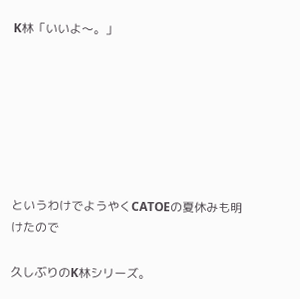K林「いいよ〜。」







というわけでようやくCATOEの夏休みも明けたので

久しぶりのK林シリーズ。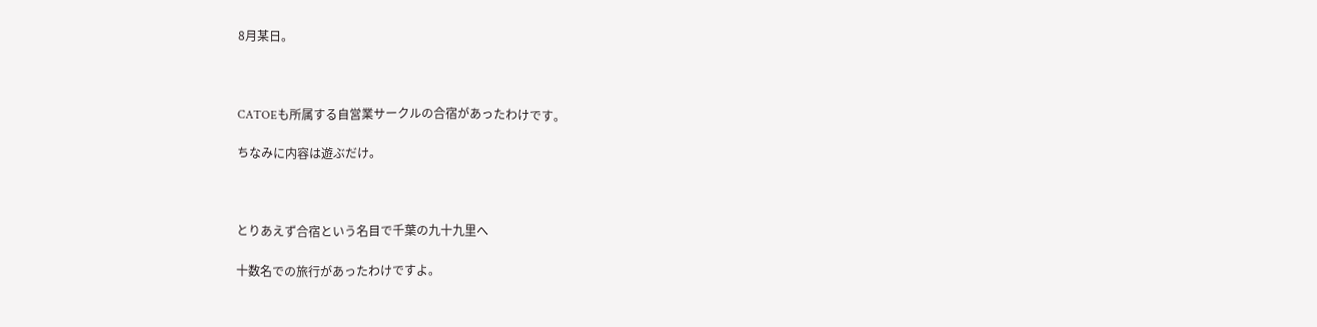8月某日。



CATOEも所属する自営業サークルの合宿があったわけです。

ちなみに内容は遊ぶだけ。



とりあえず合宿という名目で千葉の九十九里へ

十数名での旅行があったわけですよ。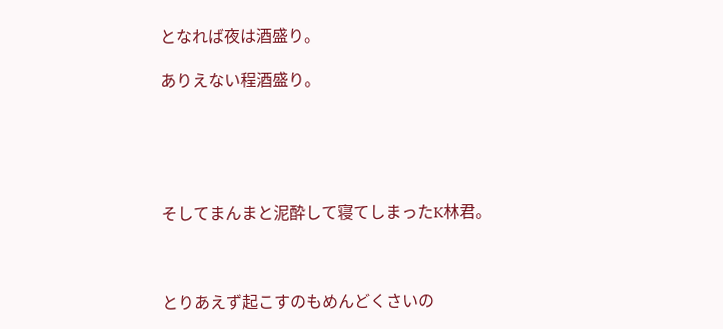となれば夜は酒盛り。

ありえない程酒盛り。





そしてまんまと泥酔して寝てしまったK林君。



とりあえず起こすのもめんどくさいの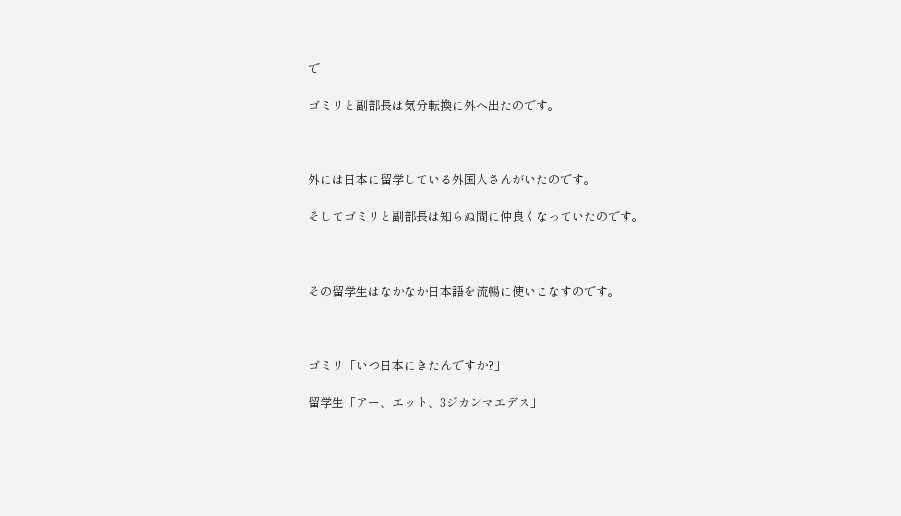で

ゴミリと副部長は気分転換に外へ出たのです。



外には日本に留学している外国人さんがいたのです。

そしてゴミリと副部長は知らぬ間に仲良くなっていたのです。



その留学生はなかなか日本語を流暢に使いこなすのです。



ゴミリ「いつ日本にきたんですか?」

留学生「アー、エット、3ジカンマエデス」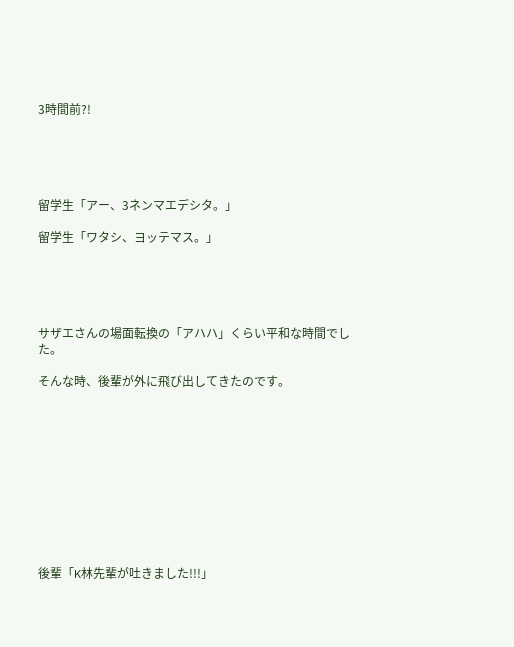3時間前?!





留学生「アー、3ネンマエデシタ。」

留学生「ワタシ、ヨッテマス。」





サザエさんの場面転換の「アハハ」くらい平和な時間でした。

そんな時、後輩が外に飛び出してきたのです。











後輩「K林先輩が吐きました!!!」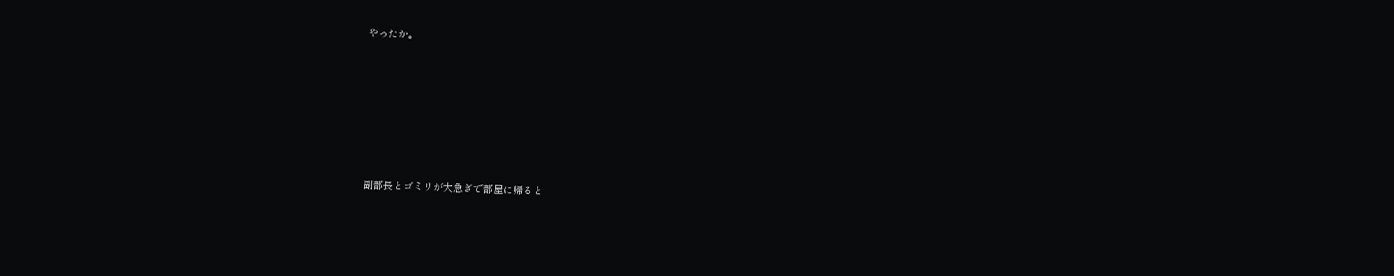やったか。







副部長とゴミリが大急ぎで部屋に帰ると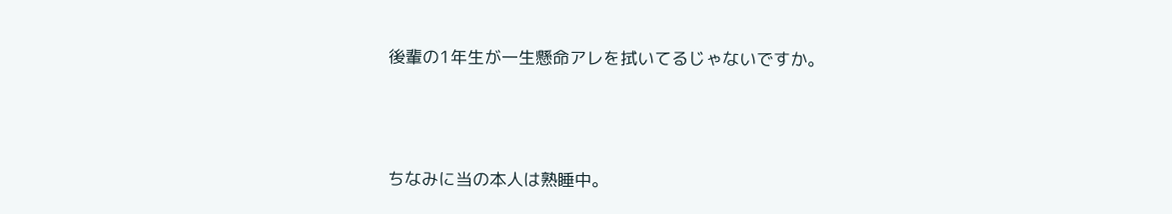後輩の1年生が一生懸命アレを拭いてるじゃないですか。



ちなみに当の本人は熟睡中。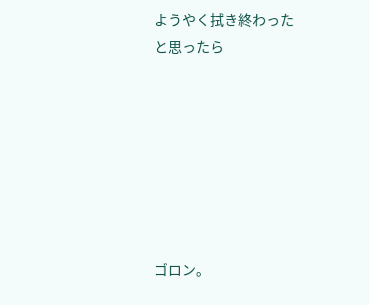ようやく拭き終わったと思ったら







ゴロン。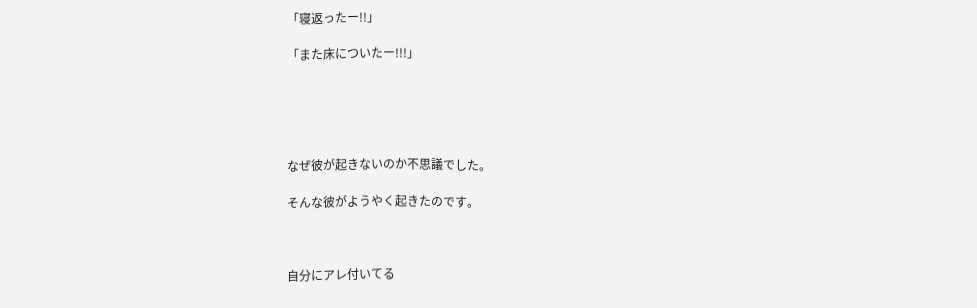「寝返ったー!!」

「また床についたー!!!」





なぜ彼が起きないのか不思議でした。

そんな彼がようやく起きたのです。



自分にアレ付いてる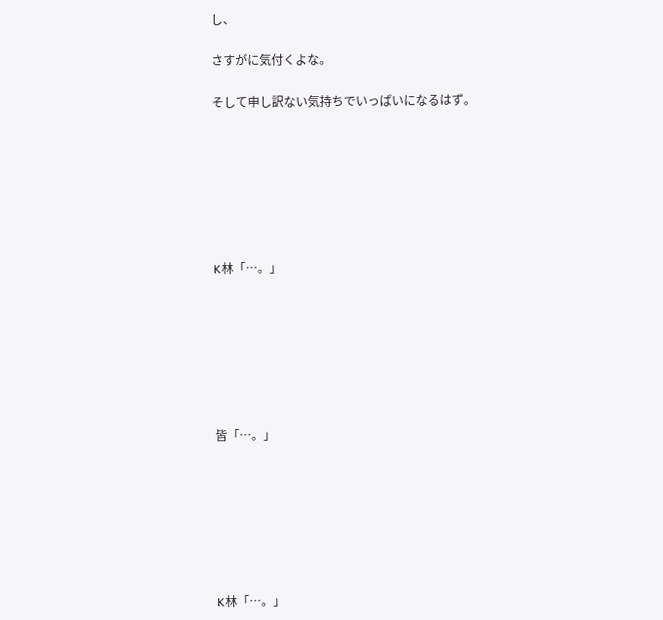し、

さすがに気付くよな。

そして申し訳ない気持ちでいっぱいになるはず。







K林「…。」







皆「…。」







K林「…。」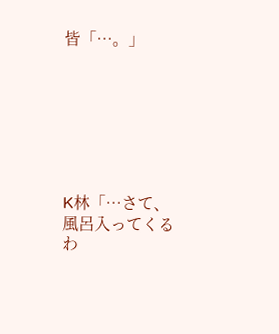皆「…。」







K林「…さて、風呂入ってくるわ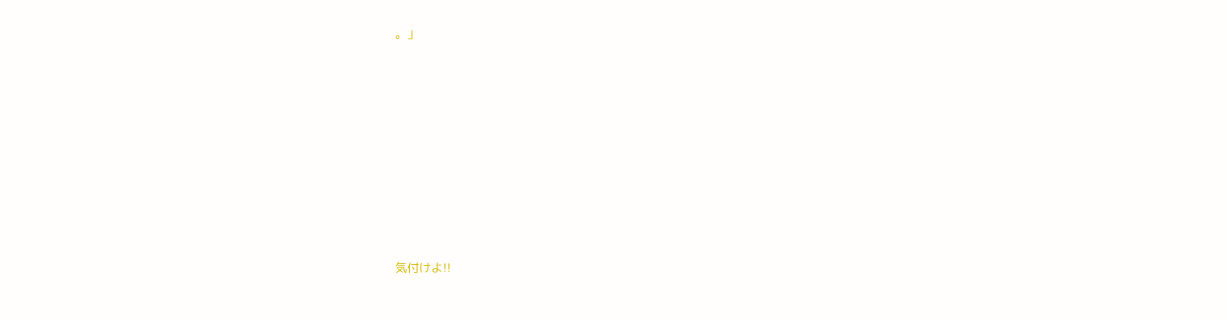。」









気付けよ!!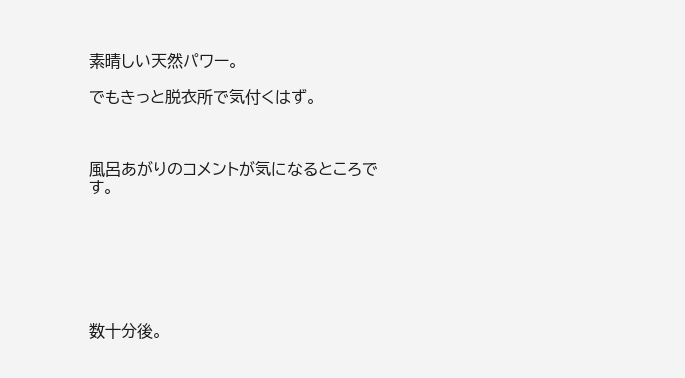素晴しい天然パワー。

でもきっと脱衣所で気付くはず。



風呂あがりのコメントが気になるところです。







数十分後。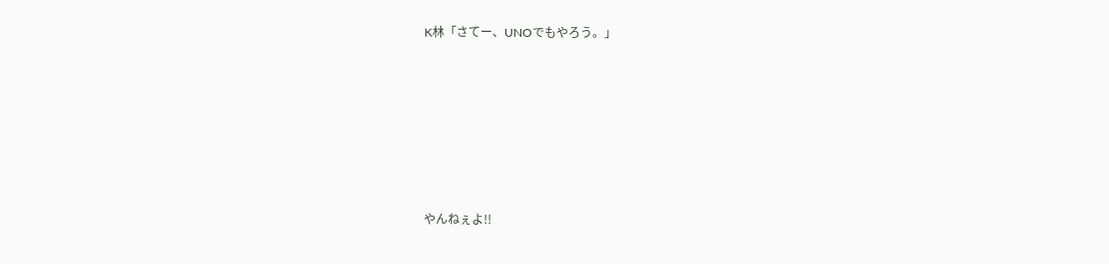K林「さてー、UNOでもやろう。」







やんねぇよ!!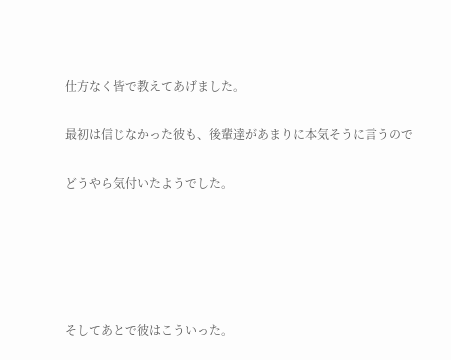仕方なく皆で教えてあげました。

最初は信じなかった彼も、後輩達があまりに本気そうに言うので

どうやら気付いたようでした。





そしてあとで彼はこういった。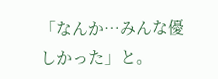「なんか…みんな優しかった」と。